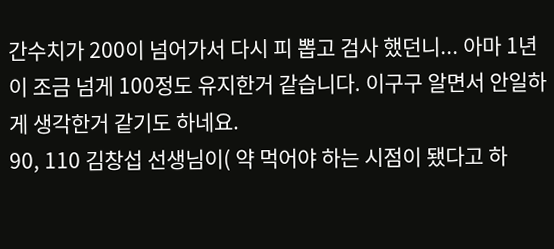간수치가 200이 넘어가서 다시 피 뽑고 검사 했던니... 아마 1년 이 조금 넘게 100정도 유지한거 같습니다. 이구구 알면서 안일하게 생각한거 같기도 하네요.
90, 110 김창섭 선생님이( 약 먹어야 하는 시점이 됐다고 하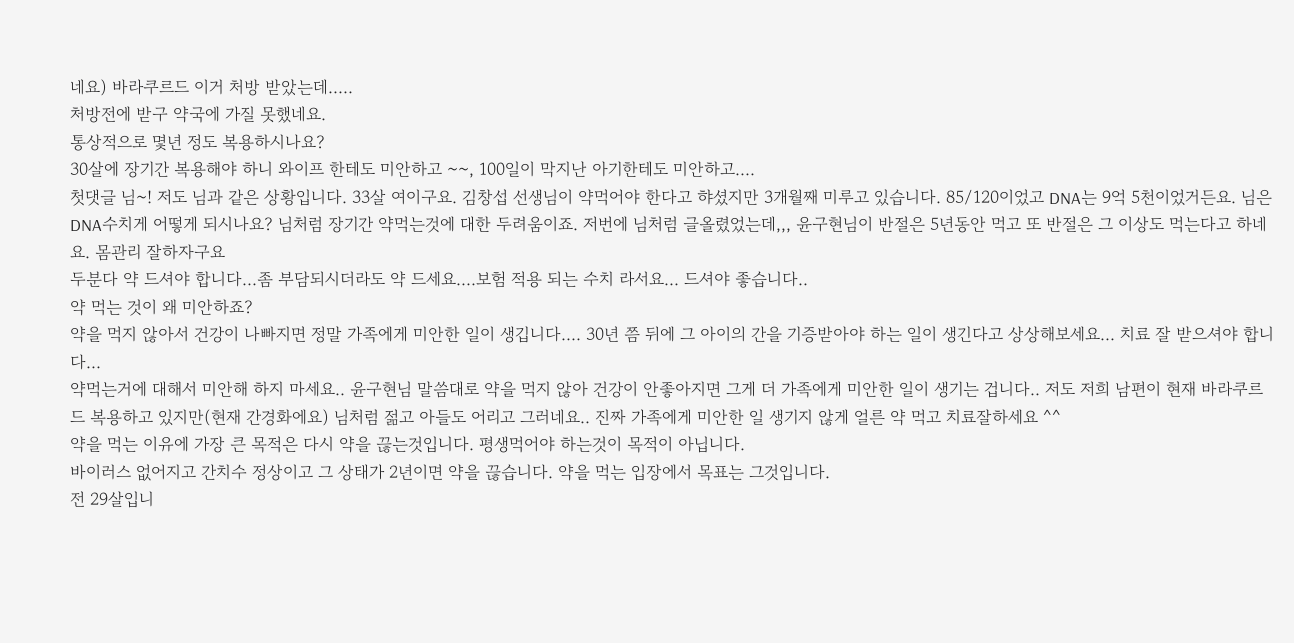네요) 바라쿠르드 이거 처방 받았는데.....
처방전에 받구 약국에 가질 못했네요.
통상적으로 몇년 정도 복용하시나요?
30살에 장기간 복용해야 하니 와이프 한테도 미안하고 ~~, 100일이 막지난 아기한테도 미안하고....
첫댓글 님~! 저도 님과 같은 상황입니다. 33살 여이구요. 김창섭 선생님이 약먹어야 한다고 햐셨지만 3개월째 미루고 있습니다. 85/120이었고 DNA는 9억 5천이었거든요. 님은 DNA수치게 어떻게 되시나요? 님처럼 장기간 약먹는것에 대한 두려움이죠. 저번에 님처럼 글올렸었는데,,, 윤구현님이 반절은 5년동안 먹고 또 반절은 그 이상도 먹는다고 하네요. 몸관리 잘하자구요
두분다 약 드셔야 합니다...좀 부담되시더라도 약 드세요....보험 적용 되는 수치 라서요... 드셔야 좋습니다..
약 먹는 것이 왜 미안하죠?
약을 먹지 않아서 건강이 나빠지면 정말 가족에게 미안한 일이 생깁니다.... 30년 쯤 뒤에 그 아이의 간을 기증받아야 하는 일이 생긴다고 상상해보세요... 치료 잘 받으셔야 합니다...
약먹는거에 대해서 미안해 하지 마세요.. 윤구현님 말씀대로 약을 먹지 않아 건강이 안좋아지면 그게 더 가족에게 미안한 일이 생기는 겁니다.. 저도 저희 남편이 현재 바라쿠르드 복용하고 있지만(현재 간경화에요) 님처럼 젊고 아들도 어리고 그러네요.. 진짜 가족에게 미안한 일 생기지 않게 얼른 약 먹고 치료잘하세요 ^^
약을 먹는 이유에 가장 큰 목적은 다시 약을 끊는것입니다. 평생먹어야 하는것이 목적이 아닙니다.
바이러스 없어지고 간치수 정상이고 그 상태가 2년이면 약을 끊습니다. 약을 먹는 입장에서 목표는 그것입니다.
전 29살입니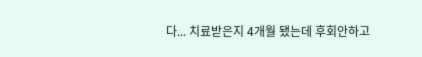다... 치료받은지 4개월 됐는데 후회안하고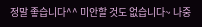정말 좋습니다^^ 미안할 것도 없습니다~ 나중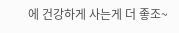에 건강하게 사는게 더 좋조~